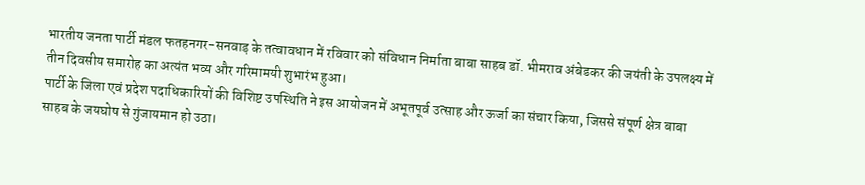भारतीय जनता पार्टी मंडल फतहनगर-सनवाड़ के तत्वावधान में रविवार को संविधान निर्माता बाबा साहब डॉ. भीमराव अंबेडकर की जयंती के उपलक्ष्य में तीन दिवसीय समारोह का अत्यंत भव्य और गरिमामयी शुभारंभ हुआ।
पार्टी के जिला एवं प्रदेश पदाधिकारियों की विशिष्ट उपस्थिति ने इस आयोजन में अभूतपूर्व उत्साह और ऊर्जा का संचार किया, जिससे संपूर्ण क्षेत्र बाबा साहब के जयघोष से गुंजायमान हो उठा।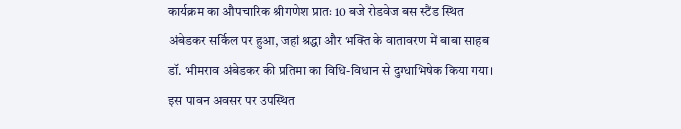कार्यक्रम का औपचारिक श्रीगणेश प्रातः 10 बजे रोडवेज बस स्टैंड स्थित अंबेडकर सर्किल पर हुआ, जहां श्रद्धा और भक्ति के वातावरण में बाबा साहब डॉ. भीमराव अंबेडकर की प्रतिमा का विधि-विधान से दुग्धाभिषेक किया गया। इस पावन अवसर पर उपस्थित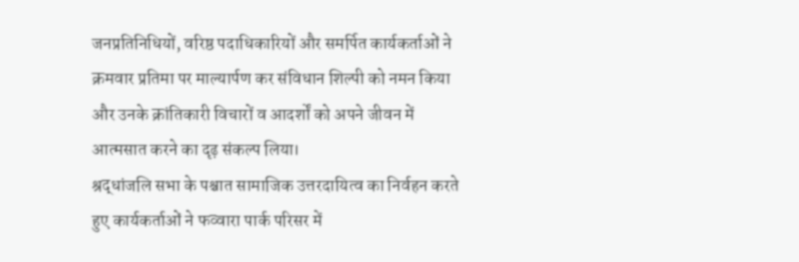जनप्रतिनिधियों, वरिष्ठ पदाधिकारियों और समर्पित कार्यकर्ताओं ने क्रमवार प्रतिमा पर माल्यार्पण कर संविधान शिल्पी को नमन किया और उनके क्रांतिकारी विचारों व आदर्शों को अपने जीवन में आत्मसात करने का दृढ़ संकल्प लिया।
श्रद्धांजलि सभा के पश्चात सामाजिक उत्तरदायित्व का निर्वहन करते हुए कार्यकर्ताओं ने फव्वारा पार्क परिसर में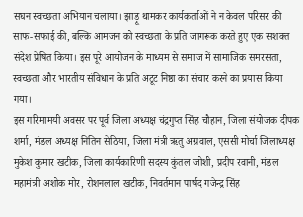सघन स्वच्छता अभियान चलाया। झाड़ू थामकर कार्यकर्ताओं ने न केवल परिसर की साफ-सफाई की, बल्कि आमजन को स्वच्छता के प्रति जागरूक करते हुए एक सशक्त संदेश प्रेषित किया। इस पूरे आयोजन के माध्यम से समाज में सामाजिक समरसता, स्वच्छता और भारतीय संविधान के प्रति अटूट निष्ठा का संचार करने का प्रयास किया गया।
इस गरिमामयी अवसर पर पूर्व जिला अध्यक्ष चंद्रगुप्त सिंह चौहान, जिला संयोजक दीपक शर्मा, मंडल अध्यक्ष नितिन सेठिया, जिला मंत्री ऋतु अग्रवाल, एससी मोर्चा जिलाध्यक्ष मुकेश कुमार खटीक, जिला कार्यकारिणी सदस्य कुंतल जोशी, प्रदीप रवानी, मंडल महामंत्री अशोक मोर, रोशनलाल खटीक, निवर्तमान पार्षद गजेन्द्र सिंह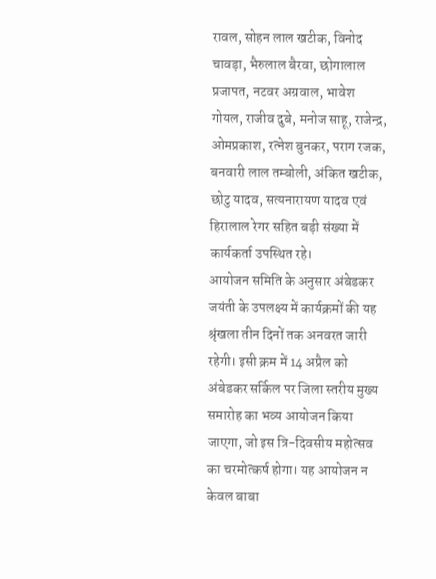रावल, सोहन लाल खटीक, विनोद चावड़ा, भैरुलाल बैरवा, छोगालाल प्रजापत, नटवर अग्रवाल, भावेश गोयल, राजीव दुबे, मनोज साहू, राजेन्द्र, ओमप्रकाश, रत्नेश बुनकर, पराग रजक, बनवारी लाल तम्बोली, अंकित खटीक, छोटु यादव, सत्यनारायण यादव एवं हिरालाल रेगर सहित बड़ी संख्या में कार्यकर्ता उपस्थित रहे।
आयोजन समिति के अनुसार अंबेडकर जयंती के उपलक्ष्य में कार्यक्रमों की यह श्रृंखला तीन दिनों तक अनवरत जारी रहेगी। इसी क्रम में 14 अप्रैल को अंबेडकर सर्किल पर जिला स्तरीय मुख्य समारोह का भव्य आयोजन किया जाएगा, जो इस त्रि-दिवसीय महोत्सव का चरमोत्कर्ष होगा। यह आयोजन न केवल बाबा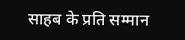साहब के प्रति सम्मान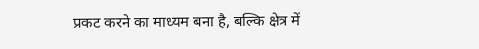प्रकट करने का माध्यम बना है, बल्कि क्षेत्र में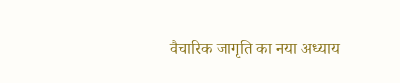वैचारिक जागृति का नया अध्याय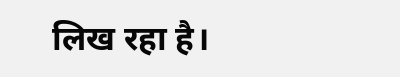लिख रहा है।